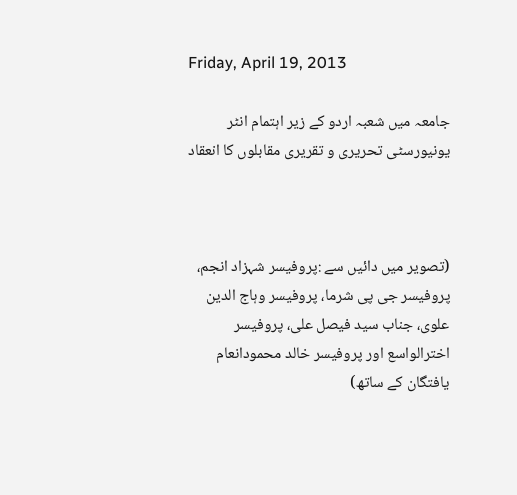Friday, April 19, 2013

جامعہ میں شعبہ اردو کے زیر اہتمام انٹر یونیورسٹی تحریری و تقریری مقابلوں کا انعقاد



(تصویر میں دائیں سے :پروفیسر شہزاد انجم، پروفیسر جی پی شرما، پروفیسر وہاج الدین علوی، جناب سید فیصل علی، پروفیسر اخترالواسع اور پروفیسر خالد محمودانعام یافتگان کے ساتھ)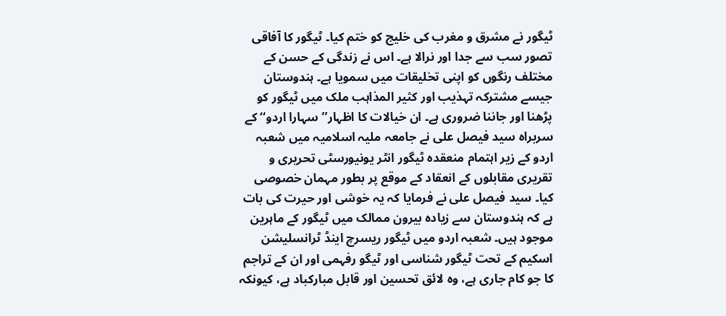ٹیگور نے مشرق و مغرب کی خلیج کو ختم کیا۔ ٹیگور کا آفاقی تصور سب سے جدا اور نرالا ہے۔ اس نے زندگی کے حسن کے مختلف رنگوں کو اپنی تخلیقات میں سمویا ہے۔ ہندوستان جیسے مشترکہ تہذیب اور کثیر المذاہب ملک میں ٹیگور کو پڑھنا اور جاننا ضروری ہے۔ ان خیالات کا اظہار’’سہارا اردو‘‘ کے سربراہ سید فیصل علی نے جامعہ ملیہ اسلامیہ میں شعبہ اردو کے زیر اہتمام منعقدہ ٹیگور انٹر یونیورسٹی تحریری و تقریری مقابلوں کے انعقاد کے موقع پر بطور مہمان خصوصی کیا۔ سید فیصل علی نے فرمایا کہ یہ خوشی اور حیرت کی بات ہے کہ ہندوستان سے زیادہ بیرون ممالک میں ٹیگور کے ماہرین موجود ہیں۔ شعبہ اردو میں ٹیگور ریسرچ اینڈ ٹرانسلیشن اسکیم کے تحت ٹیگور شناسی اور ٹیگو رفہمی اور ان کے تراجم کا جو کام جاری ہے، وہ لائق تحسین اور قابل مبارکباد ہے، کیونکہ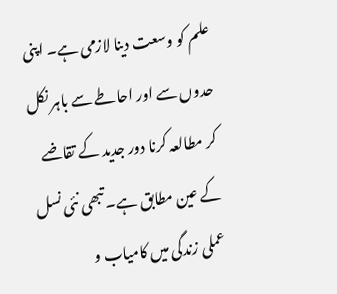علم کو وسعت دینا لازمی ہے۔ اپنی حدوں سے اور احاطے سے باہر نکل کر مطالعہ کرنا دور جدید کے تقاضے کے عین مطابق ہے۔ تبھی نئی نسل عملی زندگی میں کامیاب و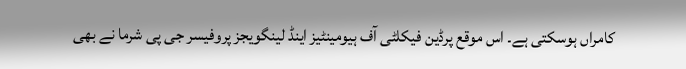کامراں ہوسکتی ہے۔ اس موقع پرڈین فیکلٹی آف ہیومینٹیز اینڈ لینگویجز پروفیسر جی پی شرما نے بھی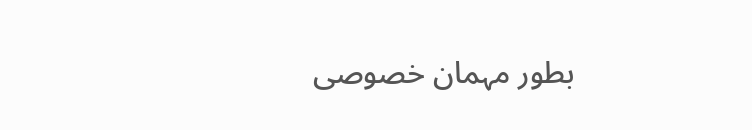بطور مہمان خصوصی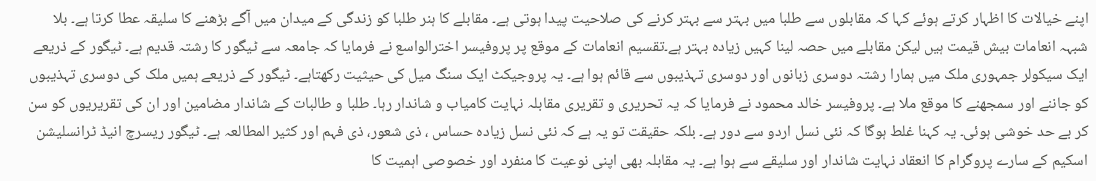اپنے خیالات کا اظہار کرتے ہوئے کہا کہ مقابلوں سے طلبا میں بہتر سے بہتر کرنے کی صلاحیت پیدا ہوتی ہے۔ مقابلے کا ہنر طلبا کو زندگی کے میدان میں آگے بڑھنے کا سلیقہ عطا کرتا ہے۔ بلا شبہہ انعامات بیش قیمت ہیں لیکن مقابلے میں حصہ لینا کہیں زیادہ بہتر ہے۔تقسیم انعامات کے موقع پر پروفیسر اخترالواسع نے فرمایا کہ جامعہ سے ٹیگور کا رشتہ قدیم ہے۔ ٹیگور کے ذریعے ایک سیکولر جمہوری ملک میں ہمارا رشتہ دوسری زبانوں اور دوسری تہذیبوں سے قائم ہوا ہے۔ یہ پروجیکٹ ایک سنگ میل کی حیثیت رکھتاہے۔ ٹیگور کے ذریعے ہمیں ملک کی دوسری تہذیبوں کو جاننے اور سمجھنے کا موقع ملا ہے۔ پروفیسر خالد محمود نے فرمایا کہ یہ تحریری و تقریری مقابلہ نہایت کامیاب و شاندار رہا۔ طلبا و طالبات کے شاندار مضامین اور ان کی تقریریوں کو سن کر بے حد خوشی ہوئی۔ یہ کہنا غلط ہوگا کہ نئی نسل اردو سے دور ہے۔ بلکہ حقیقت تو یہ ہے کہ نئی نسل زیادہ حساس ، ذی شعور، ذی فہم اور کثیر المطالعہ ہے۔ ٹیگور ریسرچ انیڈ ٹرانسلیشن اسکیم کے سارے پروگرام کا انعقاد نہایت شاندار اور سلیقے سے ہوا ہے۔ یہ مقابلہ بھی اپنی نوعیت کا منفرد اور خصوصی اہمیت کا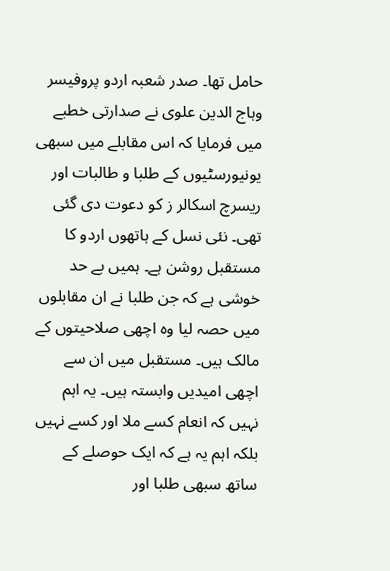حامل تھا۔ صدر شعبہ اردو پروفیسر وہاج الدین علوی نے صدارتی خطبے میں فرمایا کہ اس مقابلے میں سبھی یونیورسٹیوں کے طلبا و طالبات اور ریسرچ اسکالر ز کو دعوت دی گئی تھی۔ نئی نسل کے ہاتھوں اردو کا مستقبل روشن ہے۔ ہمیں بے حد خوشی ہے کہ جن طلبا نے ان مقابلوں میں حصہ لیا وہ اچھی صلاحیتوں کے مالک ہیں۔ مستقبل میں ان سے اچھی امیدیں وابستہ ہیں۔ یہ اہم نہیں کہ انعام کسے ملا اور کسے نہیں بلکہ اہم یہ ہے کہ ایک حوصلے کے ساتھ سبھی طلبا اور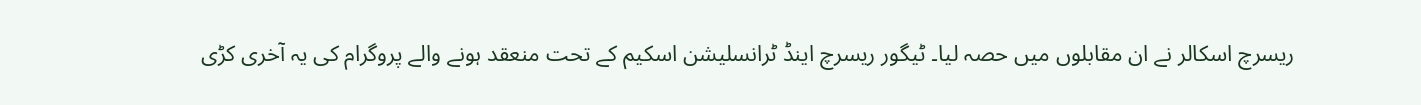ریسرچ اسکالر نے ان مقابلوں میں حصہ لیا۔ ٹیگور ریسرچ اینڈ ٹرانسلیشن اسکیم کے تحت منعقد ہونے والے پروگرام کی یہ آخری کڑی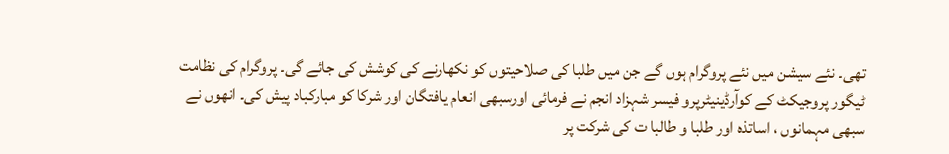تھی۔ نئے سیشن میں نئے پروگرام ہوں گے جن میں طلبا کی صلاحیتوں کو نکھارنے کی کوشش کی جائے گی۔ پروگرام کی نظامت ٹیگور پروجیکٹ کے کوآرڈینیٹرپرو فیسر شہزاد انجم نے فرمائی اورسبھی انعام یافتگان اور شرکا کو مبارکباد پیش کی۔ انھوں نے سبھی مہمانوں ، اساتذہ اور طلبا و طالبا ت کی شرکت پر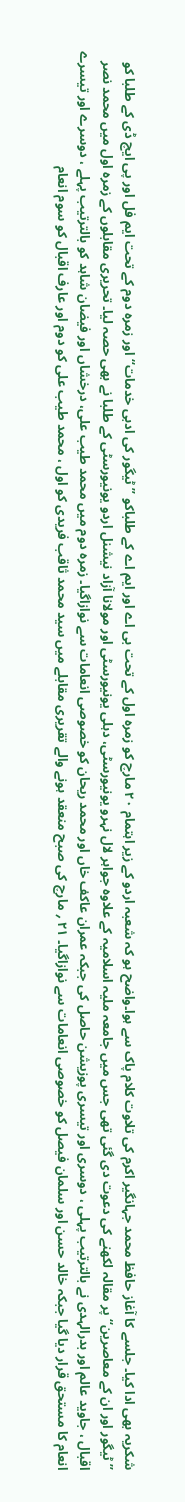شکریہ بھی ادا کیا۔ جلسے کا آغاز حافظ محمد جہانگیر اکرم کی تلاوت کلام پاک سے ہوا۔واضح ہو کہ شعبہ اردو کے زیر اہتمام ۲۰ مارچ کو زمرہ اول کے تحت بی اے اور ایم اے کے طلباکو ’’ ٹیگور کی ادبی خدمات‘‘ اور زمرہ دوم کے تحت ایم فل اور پی ایچ ڈی کے طلبا کو ’’ٹیگور اور ان کے معاصرین‘‘ پر مقالہ لکھنے کی دعوت دی گئی تھی جس میں جامعہ ملیہ اسلامیہ کے علاوہ جواہر لال نہرو یونیورسٹی، دہلی یونیورسٹی اور مولانا آزاد نیشنل اردو یونیورسٹی کے طلبا نے بھی حصہ لیا۔ تحریری مقابلوں کے زمرہ اول میں محمد نصر اقبال ، جاوید عالم اور بدرالہدی نے بالترتیب پہلی ، دوسری اور تیسری پوزیشن حاصل کی جبکہ عمران عاکف خاں اور محمد ریحان کو خصوصی انعامات سے نوازاگیا۔ زمرہ دوم میں محمد طیب علی، درخشاں اور فیضان شاہد کو بالترتیب پہلے ، دوسرے اور تیسرے انعام کا مستحق قرار دیا گیا جبکہ خالد حسن اور سلمان فیصل کو خصوصی انعامات سے نوازاگیا۔ ۲۱ ؍ مارچ کی صبح منعقد ہونے والے تقریری مقابلے میں سید محمد ثاقب فریدی کو اول ، محمد طیب علی کو دوم اور عارف اقبال کو سوم انعام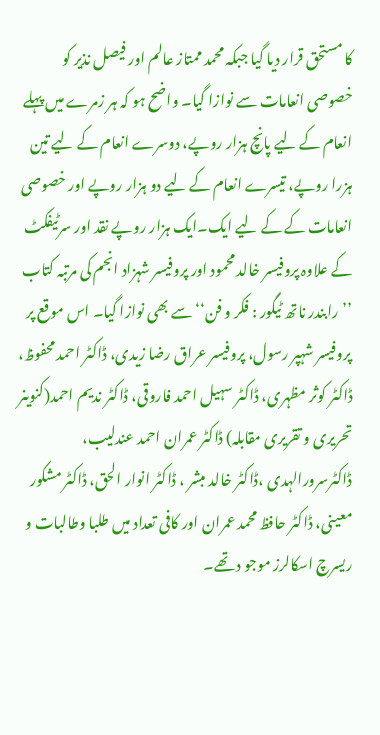کا مستحق قرار دیا گیا جبکہ محمد ممتاز عالم اور فیصل نذیر کو خصوصی انعامات سے نوازا گیا۔ واضح ہو کہ ہر زمرے میں پہلے انعام کے لیے پانچ ہزار روپے، دوسرے انعام کے لیے تین ہزرا روپے، تیسرے انعام کے لیے دو ہزار روپے اور خصوصی انعامات کے کے لیے ایک۔ایک ہزار روپے نقد اور سرٹیفکٹ کے علاوہ پروفیسر خالد محمود اور پروفیسر شہزاد انجم کی مرتبہ کتاب ’’رابندر ناتھ ٹیگور : فکر و فن‘‘ سے بھی نوازا گیا۔ اس موقع پر پروفیسر شہپر رسول، پروفیسر عراق رضا زیدی، ڈاکٹر احمد محفوظ، ڈاکٹر کوثر مظہری، ڈاکٹر سہیل احمد فاروقی، ڈاکٹر ندیم احمد(کنوینر تحریری و تقریری مقابلہ) ڈاکٹر عمران احمد عندلیب، ڈاکٹرسرورالہدی ،ڈاکٹر خالد مبشر ، ڈاکٹر انوار الحق، ڈاکٹر مشکور معینی، ڈاکٹر حافظ محمد عمران اور کافی تعداد میں طلبا وطالبات و ریسرچ اسکالرز موجو د تھے۔